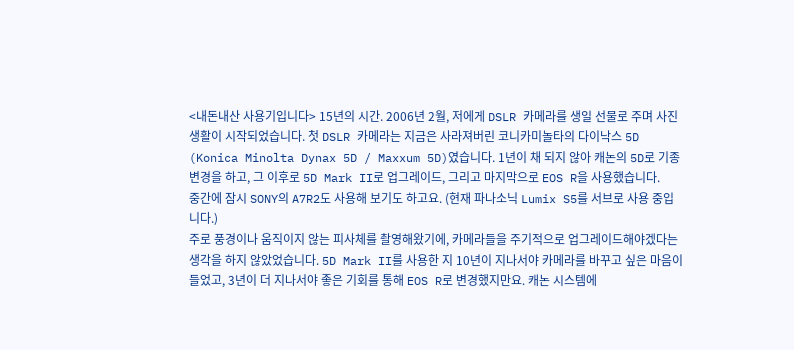<내돈내산 사용기입니다> 15년의 시간. 2006년 2월, 저에게 DSLR 카메라를 생일 선물로 주며 사진 생활이 시작되었습니다. 첫 DSLR 카메라는 지금은 사라져버린 코니카미놀타의 다이낙스 5D (Konica Minolta Dynax 5D / Maxxum 5D)였습니다. 1년이 채 되지 않아 캐논의 5D로 기종 변경을 하고, 그 이후로 5D Mark II로 업그레이드, 그리고 마지막으로 EOS R을 사용했습니다.
중간에 잠시 SONY의 A7R2도 사용해 보기도 하고요. (현재 파나소닉 Lumix S5를 서브로 사용 중입니다.)
주로 풍경이나 움직이지 않는 피사체를 촬영해왔기에, 카메라들을 주기적으로 업그레이드해야겠다는 생각을 하지 않았었습니다. 5D Mark II를 사용한 지 10년이 지나서야 카메라를 바꾸고 싶은 마음이 들었고, 3년이 더 지나서야 좋은 기회를 통해 EOS R로 변경했지만요. 캐논 시스템에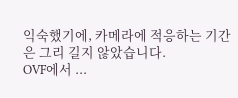익숙했기에, 카메라에 적응하는 기간은 그리 길지 않았습니다.
OVF에서 ...